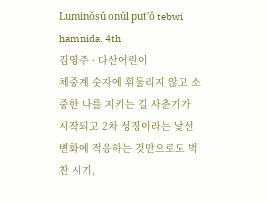Luminŏsŭ onŭl put'ŏ tebwi hamnida. 4th
김영주 · 다산어린이
체중계 숫자에 휘둘리지 않고 소중한 나를 지키는 길 사춘기가 시작되고 2차 성징이라는 낯선 변화에 적응하는 것만으로도 벅찬 시기,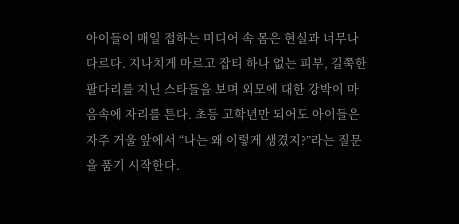아이들이 매일 접하는 미디어 속 몸은 현실과 너무나 다르다. 지나치게 마르고 잡티 하나 없는 피부, 길쭉한 팔다리를 지닌 스타들을 보며 외모에 대한 강박이 마음속에 자리를 튼다. 초등 고학년만 되어도 아이들은 자주 거울 앞에서 “나는 왜 이렇게 생겼지?”라는 질문을 품기 시작한다.